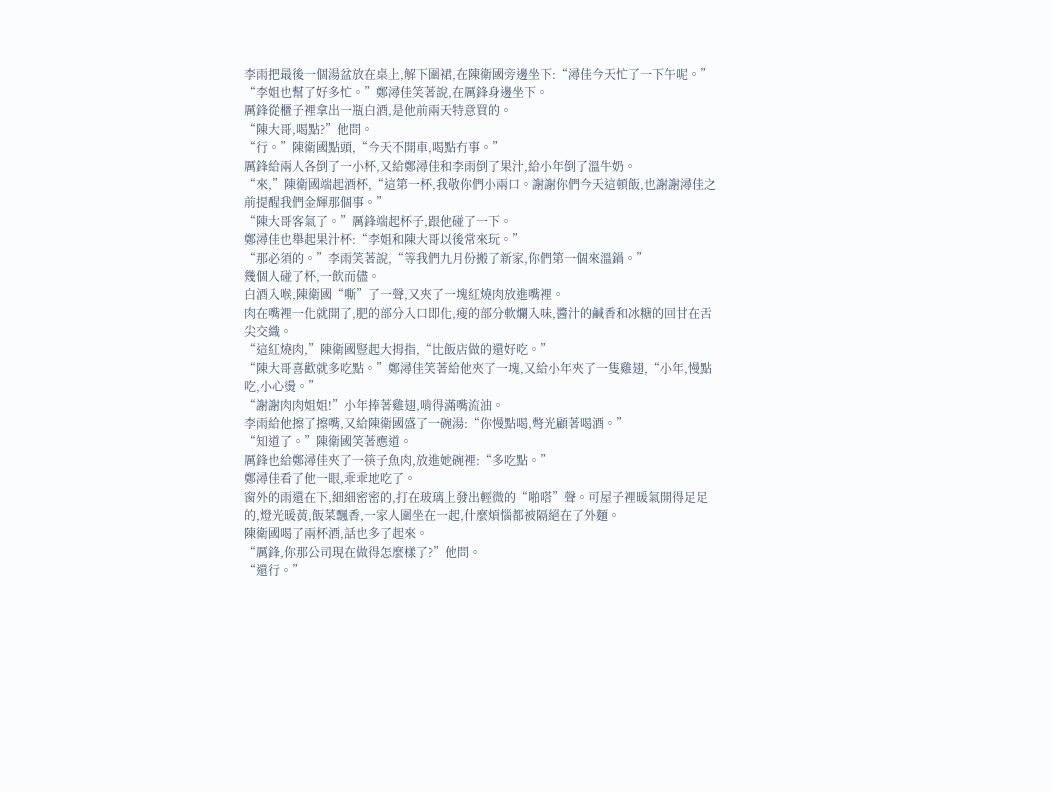李雨把最後一個湯盆放在桌上,解下圍裙,在陳衛國旁邊坐下:“潯佳今天忙了一下午呢。”
“李姐也幫了好多忙。”鄭潯佳笑著說,在厲鋒身邊坐下。
厲鋒從櫃子裡拿出一瓶白酒,是他前兩天特意買的。
“陳大哥,喝點?”他問。
“行。”陳衛國點頭,“今天不開車,喝點冇事。”
厲鋒給兩人各倒了一小杯,又給鄭潯佳和李雨倒了果汁,給小年倒了溫牛奶。
“來,”陳衛國端起酒杯,“這第一杯,我敬你們小兩口。謝謝你們今天這頓飯,也謝謝潯佳之前提醒我們金輝那個事。”
“陳大哥客氣了。”厲鋒端起杯子,跟他碰了一下。
鄭潯佳也舉起果汁杯:“李姐和陳大哥以後常來玩。”
“那必須的。”李雨笑著說,“等我們九月份搬了新家,你們第一個來溫鍋。”
幾個人碰了杯,一飲而儘。
白酒入喉,陳衛國“嘶”了一聲,又夾了一塊紅燒肉放進嘴裡。
肉在嘴裡一化就開了,肥的部分入口即化,瘦的部分軟爛入味,醬汁的鹹香和冰糖的回甘在舌尖交織。
“這紅燒肉,”陳衛國豎起大拇指,“比飯店做的還好吃。”
“陳大哥喜歡就多吃點。”鄭潯佳笑著給他夾了一塊,又給小年夾了一隻雞翅,“小年,慢點吃,小心燙。”
“謝謝肉肉姐姐!”小年捧著雞翅,啃得滿嘴流油。
李雨給他擦了擦嘴,又給陳衛國盛了一碗湯:“你慢點喝,彆光顧著喝酒。”
“知道了。”陳衛國笑著應道。
厲鋒也給鄭潯佳夾了一筷子魚肉,放進她碗裡:“多吃點。”
鄭潯佳看了他一眼,乖乖地吃了。
窗外的雨還在下,細細密密的,打在玻璃上發出輕微的“啪嗒”聲。可屋子裡暖氣開得足足的,燈光暖黃,飯菜飄香,一家人圍坐在一起,什麼煩惱都被隔絕在了外麵。
陳衛國喝了兩杯酒,話也多了起來。
“厲鋒,你那公司現在做得怎麼樣了?”他問。
“還行。”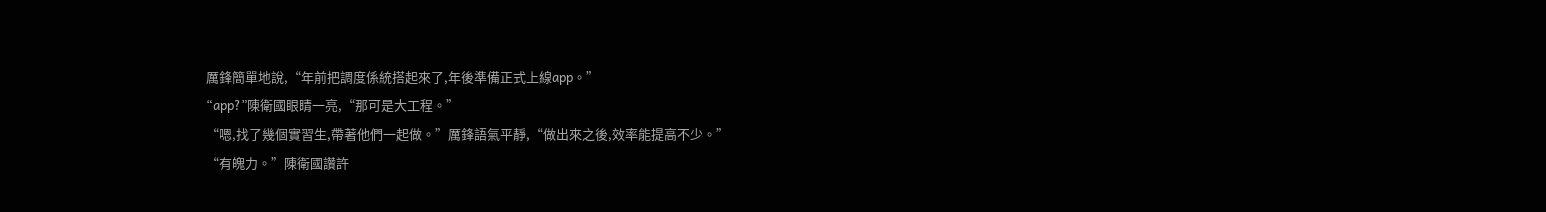厲鋒簡單地說,“年前把調度係統搭起來了,年後準備正式上線app。”
“app?”陳衛國眼睛一亮,“那可是大工程。”
“嗯,找了幾個實習生,帶著他們一起做。”厲鋒語氣平靜,“做出來之後,效率能提高不少。”
“有魄力。”陳衛國讚許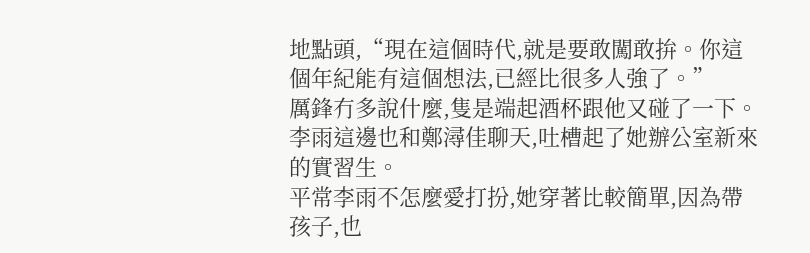地點頭,“現在這個時代,就是要敢闖敢拚。你這個年紀能有這個想法,已經比很多人強了。”
厲鋒冇多說什麼,隻是端起酒杯跟他又碰了一下。
李雨這邊也和鄭潯佳聊天,吐槽起了她辦公室新來的實習生。
平常李雨不怎麼愛打扮,她穿著比較簡單,因為帶孩子,也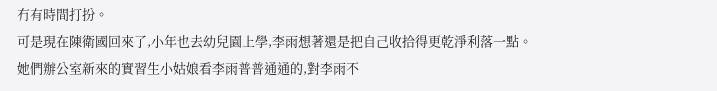冇有時間打扮。
可是現在陳衛國回來了,小年也去幼兒園上學,李雨想著還是把自己收拾得更乾淨利落一點。
她們辦公室新來的實習生小姑娘看李雨普普通通的,對李雨不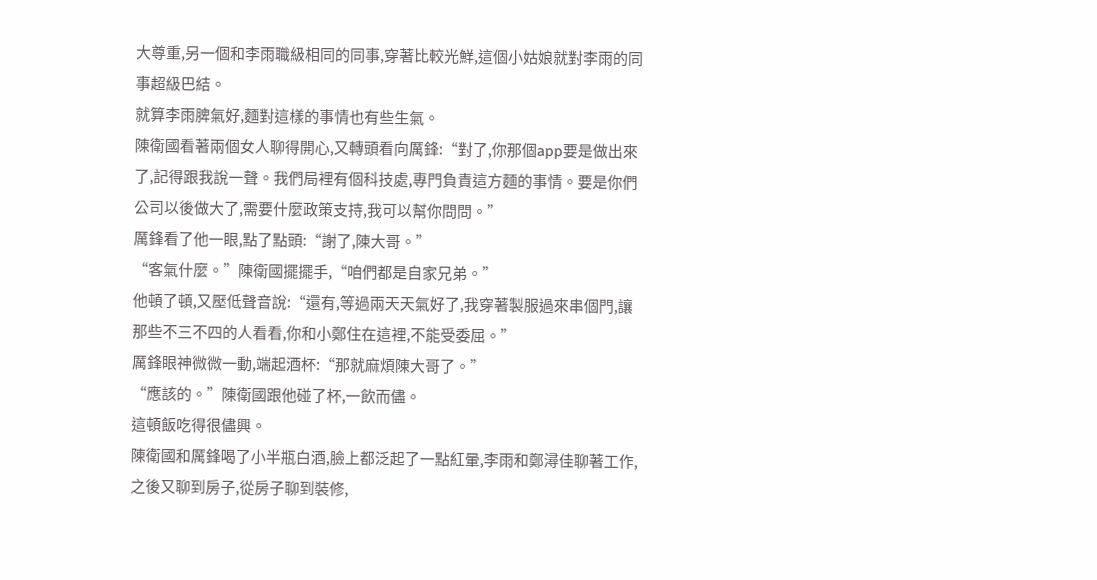大尊重,另一個和李雨職級相同的同事,穿著比較光鮮,這個小姑娘就對李雨的同事超級巴結。
就算李雨脾氣好,麵對這樣的事情也有些生氣。
陳衛國看著兩個女人聊得開心,又轉頭看向厲鋒:“對了,你那個app要是做出來了,記得跟我說一聲。我們局裡有個科技處,專門負責這方麵的事情。要是你們公司以後做大了,需要什麼政策支持,我可以幫你問問。”
厲鋒看了他一眼,點了點頭:“謝了,陳大哥。”
“客氣什麼。”陳衛國擺擺手,“咱們都是自家兄弟。”
他頓了頓,又壓低聲音說:“還有,等過兩天天氣好了,我穿著製服過來串個門,讓那些不三不四的人看看,你和小鄭住在這裡,不能受委屈。”
厲鋒眼神微微一動,端起酒杯:“那就麻煩陳大哥了。”
“應該的。”陳衛國跟他碰了杯,一飲而儘。
這頓飯吃得很儘興。
陳衛國和厲鋒喝了小半瓶白酒,臉上都泛起了一點紅暈,李雨和鄭潯佳聊著工作,之後又聊到房子,從房子聊到裝修,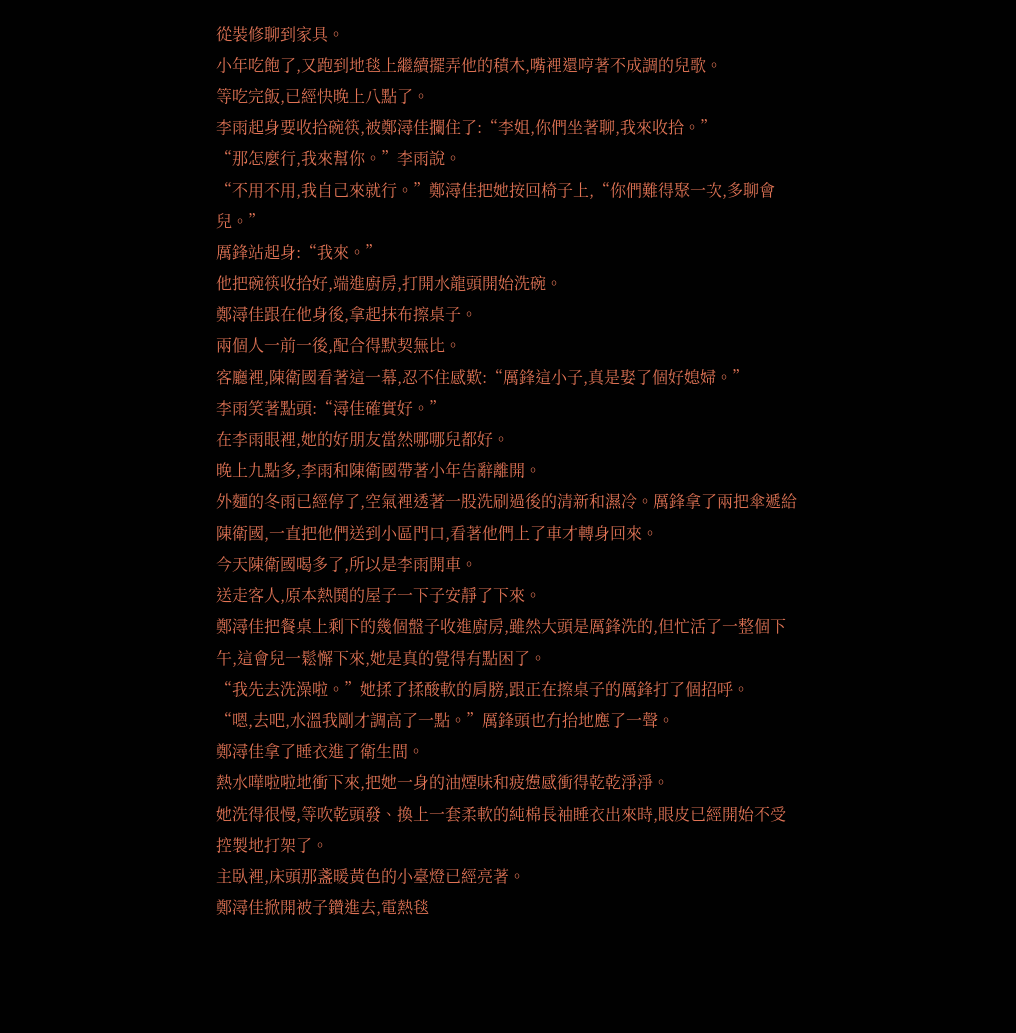從裝修聊到家具。
小年吃飽了,又跑到地毯上繼續擺弄他的積木,嘴裡還哼著不成調的兒歌。
等吃完飯,已經快晚上八點了。
李雨起身要收拾碗筷,被鄭潯佳攔住了:“李姐,你們坐著聊,我來收拾。”
“那怎麼行,我來幫你。”李雨說。
“不用不用,我自己來就行。”鄭潯佳把她按回椅子上,“你們難得聚一次,多聊會兒。”
厲鋒站起身:“我來。”
他把碗筷收拾好,端進廚房,打開水龍頭開始洗碗。
鄭潯佳跟在他身後,拿起抹布擦桌子。
兩個人一前一後,配合得默契無比。
客廳裡,陳衛國看著這一幕,忍不住感歎:“厲鋒這小子,真是娶了個好媳婦。”
李雨笑著點頭:“潯佳確實好。”
在李雨眼裡,她的好朋友當然哪哪兒都好。
晚上九點多,李雨和陳衛國帶著小年告辭離開。
外麵的冬雨已經停了,空氣裡透著一股洗刷過後的清新和濕冷。厲鋒拿了兩把傘遞給陳衛國,一直把他們送到小區門口,看著他們上了車才轉身回來。
今天陳衛國喝多了,所以是李雨開車。
送走客人,原本熱鬨的屋子一下子安靜了下來。
鄭潯佳把餐桌上剩下的幾個盤子收進廚房,雖然大頭是厲鋒洗的,但忙活了一整個下午,這會兒一鬆懈下來,她是真的覺得有點困了。
“我先去洗澡啦。”她揉了揉酸軟的肩膀,跟正在擦桌子的厲鋒打了個招呼。
“嗯,去吧,水溫我剛才調高了一點。”厲鋒頭也冇抬地應了一聲。
鄭潯佳拿了睡衣進了衛生間。
熱水嘩啦啦地衝下來,把她一身的油煙味和疲憊感衝得乾乾淨淨。
她洗得很慢,等吹乾頭發、換上一套柔軟的純棉長袖睡衣出來時,眼皮已經開始不受控製地打架了。
主臥裡,床頭那盞暖黃色的小臺燈已經亮著。
鄭潯佳掀開被子鑽進去,電熱毯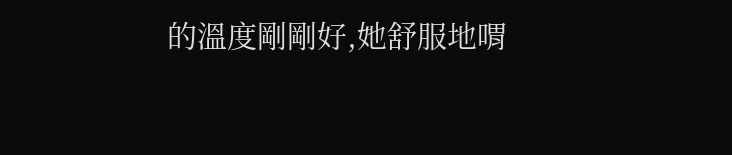的溫度剛剛好,她舒服地喟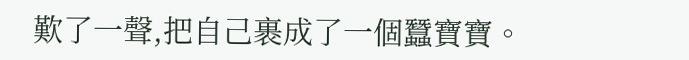歎了一聲,把自己裹成了一個蠶寶寶。